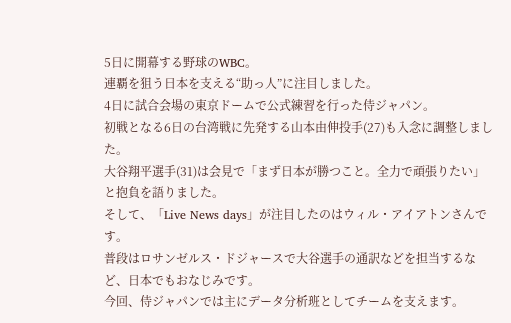5日に開幕する野球のWBC。
連覇を狙う日本を支える“助っ人”に注目しました。
4日に試合会場の東京ドームで公式練習を行った侍ジャパン。
初戦となる6日の台湾戦に先発する山本由伸投手(27)も入念に調整しました。
大谷翔平選手(31)は会見で「まず日本が勝つこと。全力で頑張りたい」と抱負を語りました。
そして、「Live News days」が注目したのはウィル・アイアトンさんです。
普段はロサンゼルス・ドジャースで大谷選手の通訳などを担当するなど、日本でもおなじみです。
今回、侍ジャパンでは主にデータ分析班としてチームを支えます。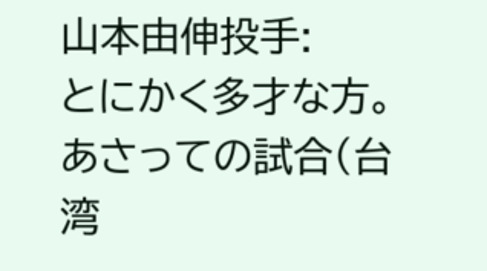山本由伸投手:
とにかく多才な方。あさっての試合(台湾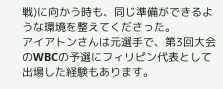戦)に向かう時も、同じ準備ができるような環境を整えてくださった。
アイアトンさんは元選手で、第3回大会のWBCの予選にフィリピン代表として出場した経験もあります。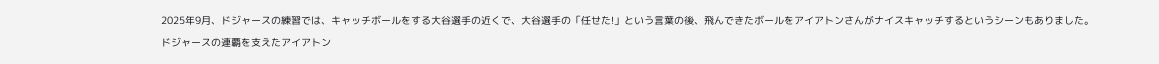2025年9月、ドジャースの練習では、キャッチボールをする大谷選手の近くで、大谷選手の「任せた!」という言葉の後、飛んできたボールをアイアトンさんがナイスキャッチするというシーンもありました。
ドジャースの連覇を支えたアイアトン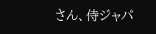さん、侍ジャパ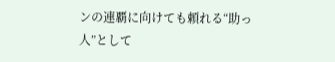ンの連覇に向けても頼れる“助っ人”として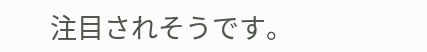注目されそうです。